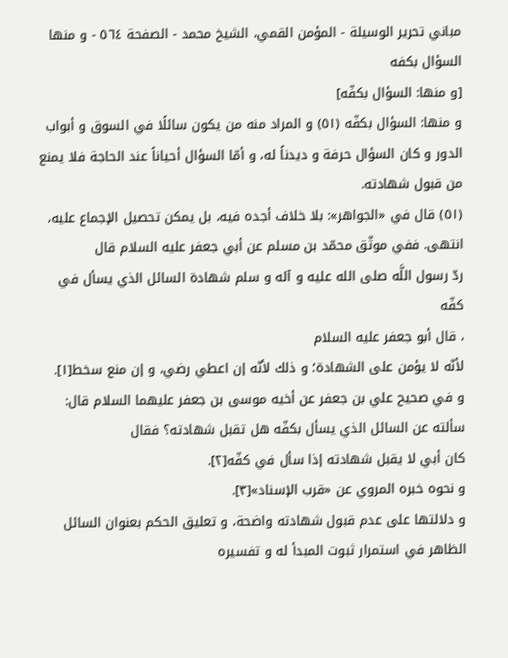مباني تحرير الوسيلة - المؤمن القمي، الشيخ محمد - الصفحة ٥٦٤ - و منها السؤال بكفه
[و منها: السؤال بكفّه]
و منها: السؤال بكفّه (٥١) و المراد منه من يكون سائلًا في السوق و أبواب الدور و كان السؤال حرفة و ديدناً له، و أمّا السؤال أحياناً عند الحاجة فلا يمنع من قبول شهادته.
(٥١) قال في «الجواهر»: بلا خلاف أجده فيه، بل يمكن تحصيل الإجماع عليه، انتهى. ففي موثّق محمّد بن مسلم عن أبي جعفر عليه السلام قال
ردّ رسول اللَّه صلى الله عليه و آله و سلم شهادة السائل الذي يسأل في كفّه
، قال أبو جعفر عليه السلام
لأنّه لا يؤمن على الشهادة؛ و ذلك لأنّه إن اعطي رضي، و إن منع سخط[١].
و في صحيح علي بن جعفر عن أخيه موسى بن جعفر عليهما السلام قال: سألته عن السائل الذي يسأل بكفّه هل تقبل شهادته؟ فقال
كان أبي لا يقبل شهادته إذا سأل في كفّه[٢].
و نحوه خبره المروي عن «قرب الإسناد»[٣].
و دلالتها على عدم قبول شهادته واضحة، و تعليق الحكم بعنوان السائل الظاهر في استمرار ثبوت المبدأ له و تفسيره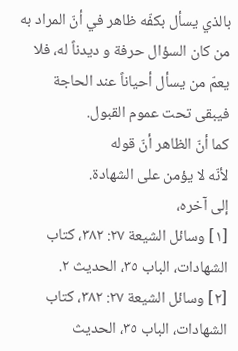بالذي يسأل بكفّه ظاهر في أنّ المراد به من كان السؤال حرفة و ديدناً له، فلا يعمّ من يسأل أحياناً عند الحاجة فيبقى تحت عموم القبول.
كما أنّ الظاهر أنّ قوله
لأنّه لا يؤمن على الشهادة.
إلى آخره،
[١] وسائل الشيعة ٢٧: ٣٨٢، كتاب الشهادات، الباب ٣٥، الحديث ٢.
[٢] وسائل الشيعة ٢٧: ٣٨٢، كتاب الشهادات، الباب ٣٥، الحديث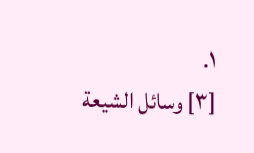١.
[٣] وسائل الشيعة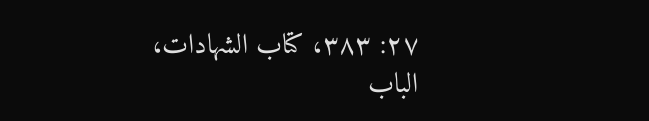٢٧: ٣٨٣، كتاب الشهادات، الباب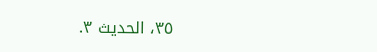٣٥، الحديث ٣.